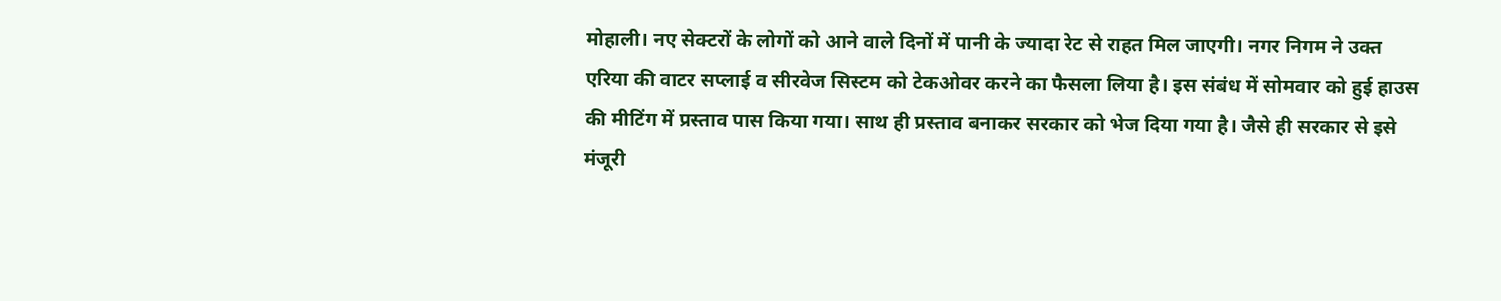मोहाली। नए सेक्टरों के लोगों को आने वाले दिनों में पानी के ज्यादा रेट से राहत मिल जाएगी। नगर निगम ने उक्त एरिया की वाटर सप्लाई व सीरवेज सिस्टम को टेकओवर करने का फैसला लिया है। इस संबंध में सोमवार को हुई हाउस की मीटिंग में प्रस्ताव पास किया गया। साथ ही प्रस्ताव बनाकर सरकार को भेज दिया गया है। जैसे ही सरकार से इसे मंजूरी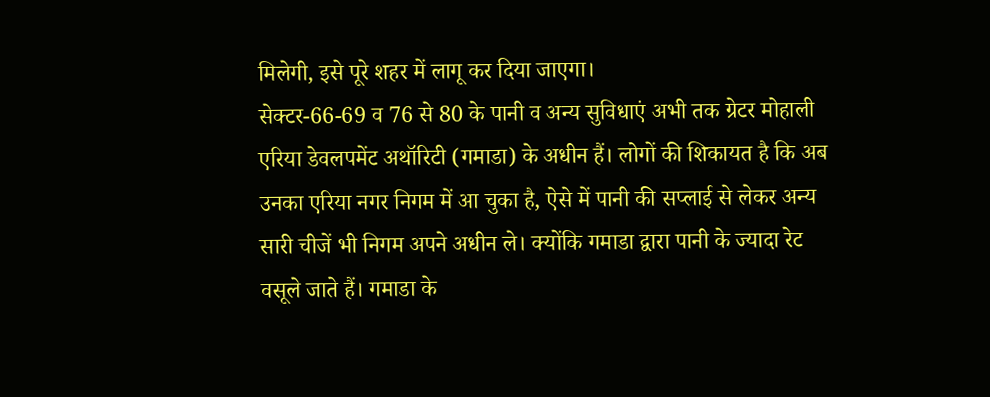मिलेगी, इसे पूरे शहर में लागू कर दिया जाएगा।
सेक्टर-66-69 व 76 से 80 के पानी व अन्य सुविधाएं अभी तक ग्रेटर मोहाली एरिया डेवलपमेंट अथॉरिटी (गमाडा) के अधीन हैं। लोगों की शिकायत है कि अब उनका एरिया नगर निगम में आ चुका है, ऐसे में पानी की सप्लाई से लेकर अन्य सारी चीजें भी निगम अपने अधीन ले। क्योंकि गमाडा द्वारा पानी के ज्यादा रेट वसूले जाते हैं। गमाडा के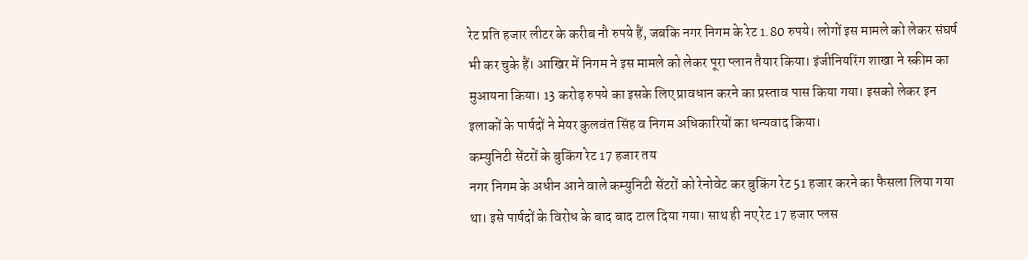रेट प्रति हजार लीटर के करीब नौ रुपये हैं, जबकि नगर निगम के रेट 1.80 रुपये। लोगों इस मामले को लेकर संघर्ष भी कर चुके हैं। आखिर में निगम ने इस मामले को लेकर पूरा प्लान तैयार किया। इंजीनियरिंग शाखा ने स्कीम का मुआयना किया। 13 करोड़ रुपये का इसके लिए प्रावधान करने का प्रस्ताव पास किया गया। इसको लेकर इन इलाकों के पार्षदों ने मेयर कुलवंत सिंह व निगम अधिकारियों का धन्यवाद किया।
कम्युनिटी सेंटरों के बुकिंग रेट 17 हजार तय
नगर निगम के अधीन आने वाले कम्युनिटी सेंटरों को रेनोवेट कर बुकिंग रेट 51 हजार करने का फैसला लिया गया था। इसे पार्षदों के विरोध के बाद बाद टाल दिया गया। साथ ही नए रेट 17 हजार प्लस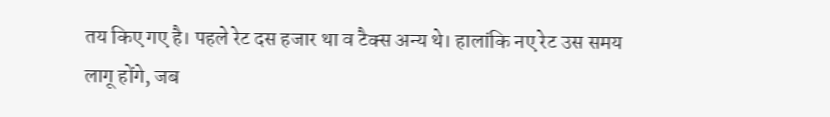तय किए गए है। पहले रेट दस हजार था व टैक्स अन्य थे। हालांकि नए रेट उस समय लागू होंगे, जब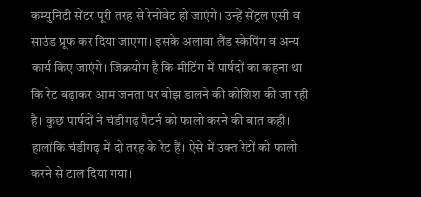कम्युनिटी सेंटर पूरी तरह से रेनोवेट हो जाएंगे। उन्हें सेंट्रल एसी व साउंड प्रूफ कर दिया जाएगा। इसके अलावा लैंड स्केपिंग व अन्य कार्य किए जाएंगे। जिक्रयोग है कि मीटिंग में पार्षदों का कहना था कि रेट बढ़ाकर आम जनता पर बोझ डालने की कोशिश की जा रही है। कुछ पार्षदों ने चंडीगढ़ पैटर्न को फालो करने की बात कही। हालांकि चंडीगढ़ में दो तरह के रेट हैं। ऐसे में उक्त रेटों को फालो करने से टाल दिया गया।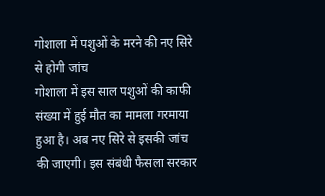गोशाला में पशुओं के मरने की नए सिरे से होगी जांच
गोशाला में इस साल पशुओं की काफी संख्या में हुई मौत का मामला गरमाया हुआ है। अब नए सिरे से इसकी जांच की जाएगी। इस संबंधी फैसला सरकार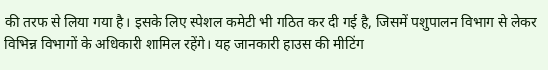की तरफ से लिया गया है। इसके लिए स्पेशल कमेटी भी गठित कर दी गई है, जिसमें पशुपालन विभाग से लेकर विभिन्न विभागों के अधिकारी शामिल रहेंगे। यह जानकारी हाउस की मीटिंग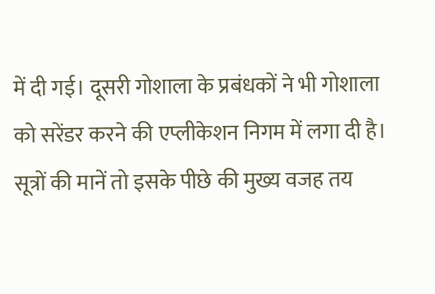में दी गई। दूसरी गोशाला के प्रबंधकों ने भी गोशाला को सरेंडर करने की एप्लीकेशन निगम में लगा दी है। सूत्रों की मानें तो इसके पीछे की मुख्य वजह तय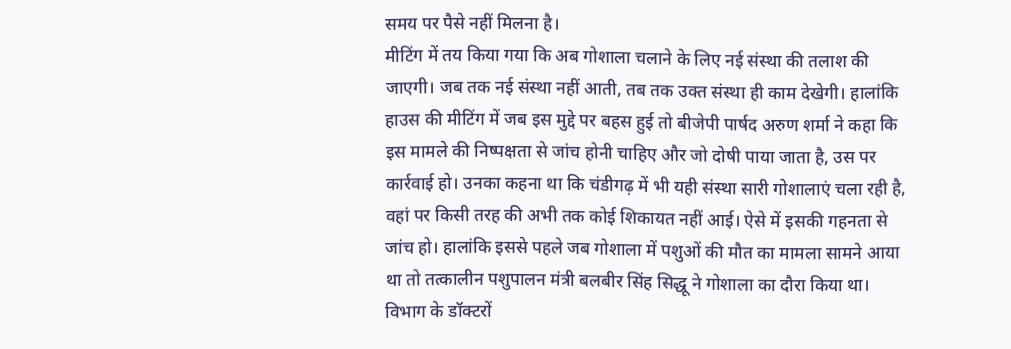समय पर पैसे नहीं मिलना है।
मीटिंग में तय किया गया कि अब गोशाला चलाने के लिए नई संस्था की तलाश की जाएगी। जब तक नई संस्था नहीं आती, तब तक उक्त संस्था ही काम देखेगी। हालांकि हाउस की मीटिंग में जब इस मुद्दे पर बहस हुई तो बीजेपी पार्षद अरुण शर्मा ने कहा कि इस मामले की निष्पक्षता से जांच होनी चाहिए और जो दोषी पाया जाता है, उस पर कार्रवाई हो। उनका कहना था कि चंडीगढ़ में भी यही संस्था सारी गोशालाएं चला रही है, वहां पर किसी तरह की अभी तक कोई शिकायत नहीं आई। ऐसे में इसकी गहनता से जांच हो। हालांकि इससे पहले जब गोशाला में पशुओं की मौत का मामला सामने आया था तो तत्कालीन पशुपालन मंत्री बलबीर सिंह सिद्धू ने गोशाला का दौरा किया था। विभाग के डॉक्टरों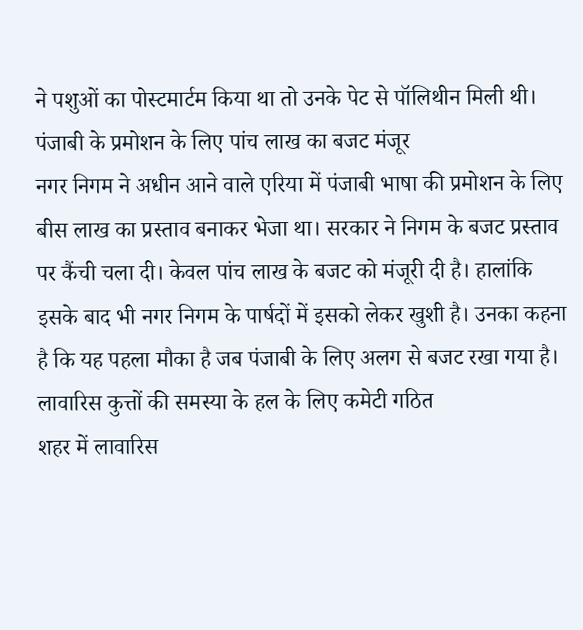ने पशुओं का पोस्टमार्टम किया था तो उनके पेट से पॉलिथीन मिली थी।
पंजाबी के प्रमोशन के लिए पांच लाख का बजट मंजूर
नगर निगम ने अधीन आने वाले एरिया में पंजाबी भाषा की प्रमोशन के लिए बीस लाख का प्रस्ताव बनाकर भेजा था। सरकार ने निगम के बजट प्रस्ताव पर कैंची चला दी। केवल पांच लाख के बजट को मंजूरी दी है। हालांकि इसके बाद भी नगर निगम के पार्षदों में इसको लेकर खुशी है। उनका कहना है कि यह पहला मौका है जब पंजाबी के लिए अलग से बजट रखा गया है।
लावारिस कुत्तों की समस्या के हल के लिए कमेटी गठित
शहर में लावारिस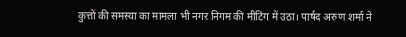कुत्तों की समस्या का मामला भी नगर निगम की मीटिंग में उठा। पार्षद अरुण शर्मा ने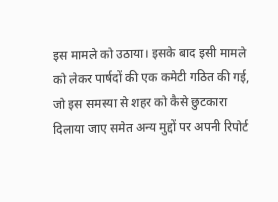इस मामले को उठाया। इसके बाद इसी मामले को लेकर पार्षदों की एक कमेटी गठित की गई, जो इस समस्या से शहर को कैसे छुटकारा दिलाया जाए समेत अन्य मुद्दों पर अपनी रिपोर्ट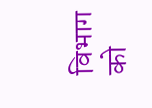विभाग को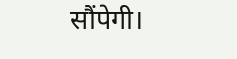सौंपेगी।